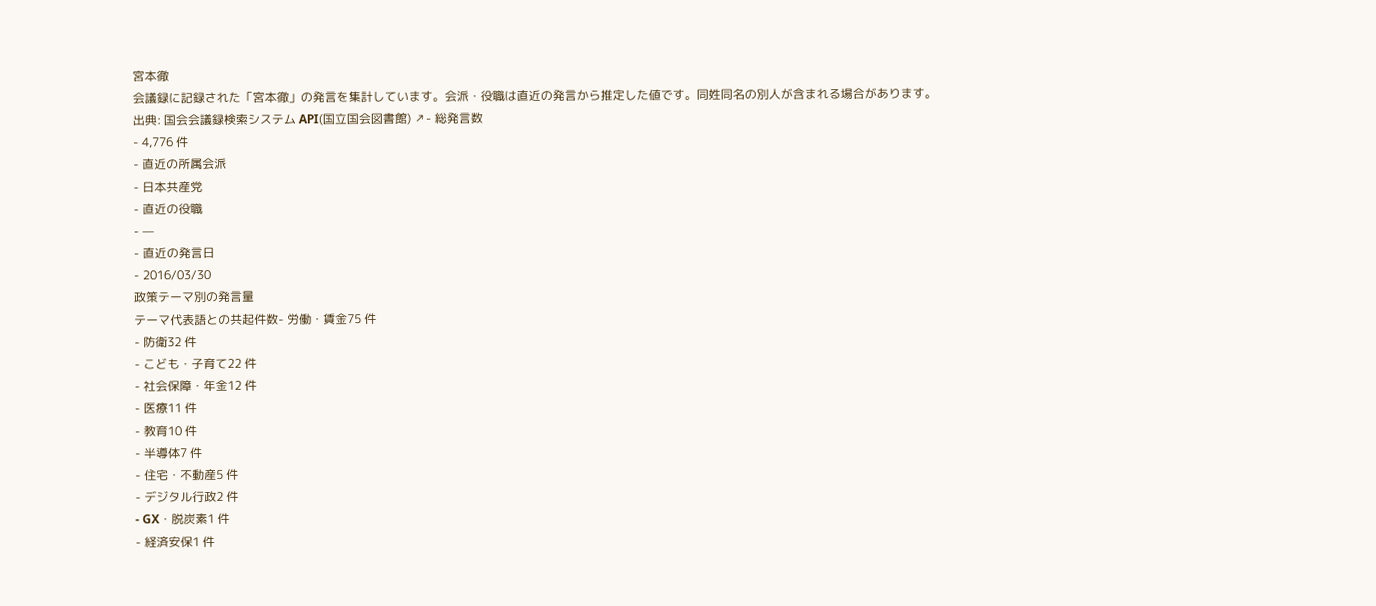宮本徹
会議録に記録された「宮本徹」の発言を集計しています。会派・役職は直近の発言から推定した値です。同姓同名の別人が含まれる場合があります。
出典: 国会会議録検索システム API(国立国会図書館) ↗- 総発言数
- 4,776 件
- 直近の所属会派
- 日本共産党
- 直近の役職
- —
- 直近の発言日
- 2016/03/30
政策テーマ別の発言量
テーマ代表語との共起件数- 労働・賃金75 件
- 防衛32 件
- こども・子育て22 件
- 社会保障・年金12 件
- 医療11 件
- 教育10 件
- 半導体7 件
- 住宅・不動産5 件
- デジタル行政2 件
- GX・脱炭素1 件
- 経済安保1 件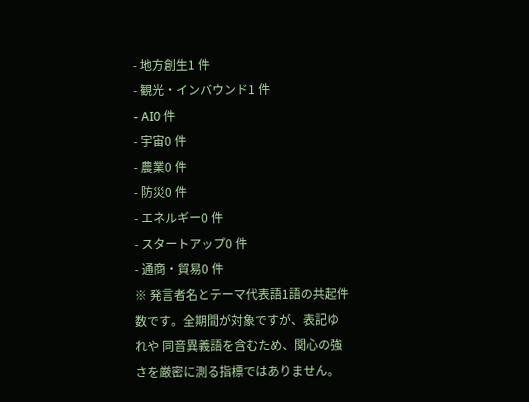- 地方創生1 件
- 観光・インバウンド1 件
- AI0 件
- 宇宙0 件
- 農業0 件
- 防災0 件
- エネルギー0 件
- スタートアップ0 件
- 通商・貿易0 件
※ 発言者名とテーマ代表語1語の共起件数です。全期間が対象ですが、表記ゆれや 同音異義語を含むため、関心の強さを厳密に測る指標ではありません。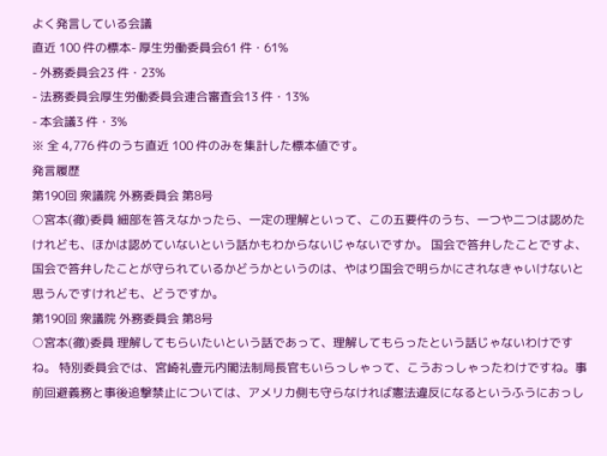よく発言している会議
直近 100 件の標本- 厚生労働委員会61 件・61%
- 外務委員会23 件・23%
- 法務委員会厚生労働委員会連合審査会13 件・13%
- 本会議3 件・3%
※ 全 4,776 件のうち直近 100 件のみを集計した標本値です。
発言履歴
第190回 衆議院 外務委員会 第8号
○宮本(徹)委員 細部を答えなかったら、一定の理解といって、この五要件のうち、一つや二つは認めたけれども、ほかは認めていないという話かもわからないじゃないですか。 国会で答弁したことですよ、国会で答弁したことが守られているかどうかというのは、やはり国会で明らかにされなきゃいけないと思うんですけれども、どうですか。
第190回 衆議院 外務委員会 第8号
○宮本(徹)委員 理解してもらいたいという話であって、理解してもらったという話じゃないわけですね。 特別委員会では、宮崎礼壹元内閣法制局長官もいらっしゃって、こうおっしゃったわけですね。事前回避義務と事後追撃禁止については、アメリカ側も守らなければ憲法違反になるというふうにおっし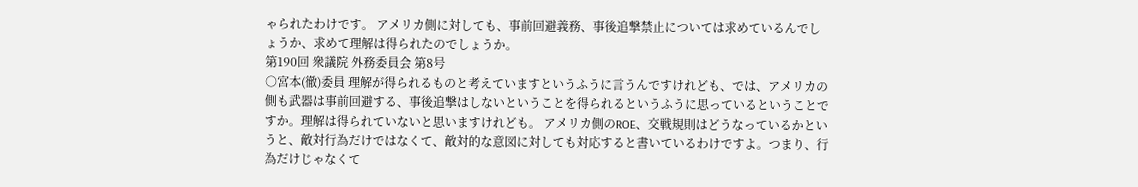ゃられたわけです。 アメリカ側に対しても、事前回避義務、事後追撃禁止については求めているんでしょうか、求めて理解は得られたのでしょうか。
第190回 衆議院 外務委員会 第8号
○宮本(徹)委員 理解が得られるものと考えていますというふうに言うんですけれども、では、アメリカの側も武器は事前回避する、事後追撃はしないということを得られるというふうに思っているということですか。理解は得られていないと思いますけれども。 アメリカ側のROE、交戦規則はどうなっているかというと、敵対行為だけではなくて、敵対的な意図に対しても対応すると書いているわけですよ。つまり、行為だけじゃなくて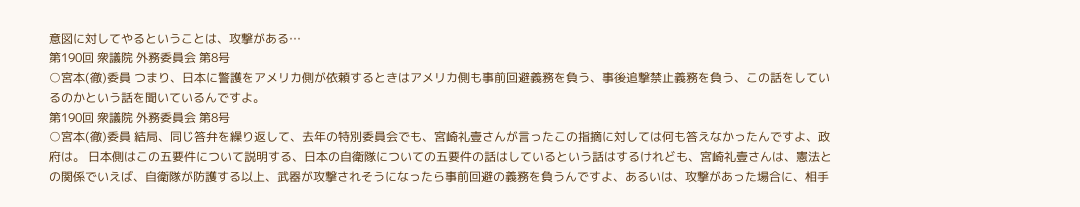意図に対してやるということは、攻撃がある…
第190回 衆議院 外務委員会 第8号
○宮本(徹)委員 つまり、日本に警護をアメリカ側が依頼するときはアメリカ側も事前回避義務を負う、事後追撃禁止義務を負う、この話をしているのかという話を聞いているんですよ。
第190回 衆議院 外務委員会 第8号
○宮本(徹)委員 結局、同じ答弁を繰り返して、去年の特別委員会でも、宮崎礼壹さんが言ったこの指摘に対しては何も答えなかったんですよ、政府は。 日本側はこの五要件について説明する、日本の自衛隊についての五要件の話はしているという話はするけれども、宮崎礼壹さんは、憲法との関係でいえば、自衛隊が防護する以上、武器が攻撃されそうになったら事前回避の義務を負うんですよ、あるいは、攻撃があった場合に、相手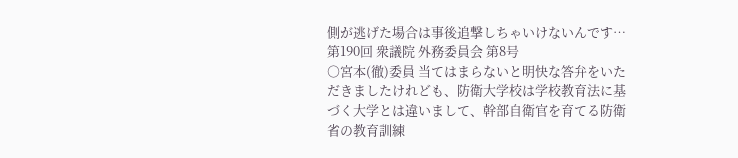側が逃げた場合は事後追撃しちゃいけないんです…
第190回 衆議院 外務委員会 第8号
○宮本(徹)委員 当てはまらないと明快な答弁をいただきましたけれども、防衛大学校は学校教育法に基づく大学とは違いまして、幹部自衛官を育てる防衛省の教育訓練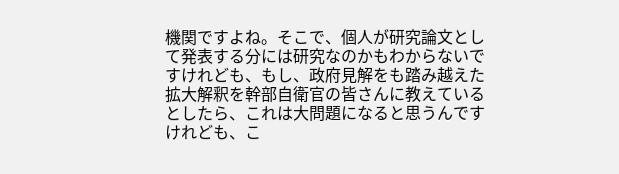機関ですよね。そこで、個人が研究論文として発表する分には研究なのかもわからないですけれども、もし、政府見解をも踏み越えた拡大解釈を幹部自衛官の皆さんに教えているとしたら、これは大問題になると思うんですけれども、こ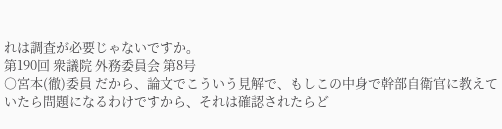れは調査が必要じゃないですか。
第190回 衆議院 外務委員会 第8号
○宮本(徹)委員 だから、論文でこういう見解で、もしこの中身で幹部自衛官に教えていたら問題になるわけですから、それは確認されたらど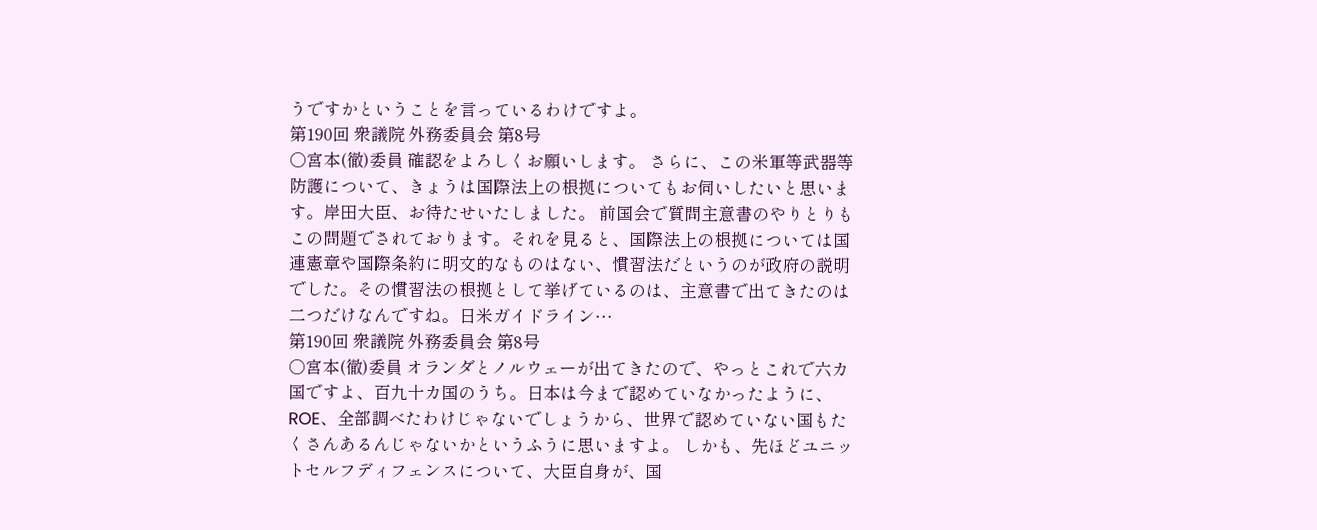うですかということを言っているわけですよ。
第190回 衆議院 外務委員会 第8号
○宮本(徹)委員 確認をよろしくお願いします。 さらに、この米軍等武器等防護について、きょうは国際法上の根拠についてもお伺いしたいと思います。岸田大臣、お待たせいたしました。 前国会で質問主意書のやりとりもこの問題でされております。それを見ると、国際法上の根拠については国連憲章や国際条約に明文的なものはない、慣習法だというのが政府の説明でした。その慣習法の根拠として挙げているのは、主意書で出てきたのは二つだけなんですね。日米ガイドライン…
第190回 衆議院 外務委員会 第8号
○宮本(徹)委員 オランダとノルウェーが出てきたので、やっとこれで六カ国ですよ、百九十カ国のうち。日本は今まで認めていなかったように、ROE、全部調べたわけじゃないでしょうから、世界で認めていない国もたくさんあるんじゃないかというふうに思いますよ。 しかも、先ほどユニットセルフディフェンスについて、大臣自身が、国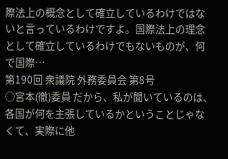際法上の概念として確立しているわけではないと言っているわけですよ。国際法上の理念として確立しているわけでもないものが、何で国際…
第190回 衆議院 外務委員会 第8号
○宮本(徹)委員 だから、私が聞いているのは、各国が何を主張しているかということじゃなくて、実際に他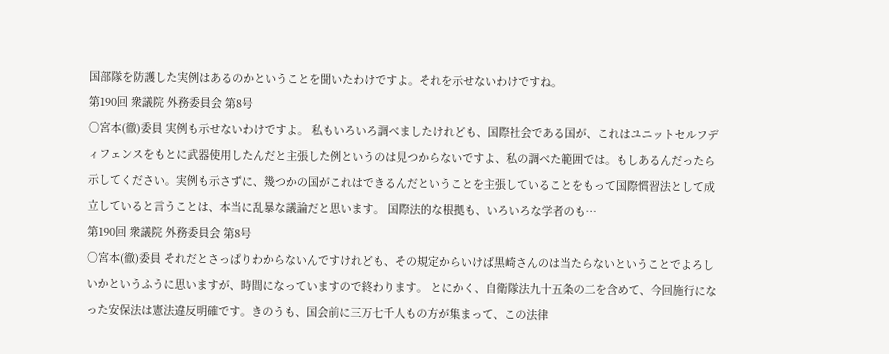国部隊を防護した実例はあるのかということを聞いたわけですよ。それを示せないわけですね。
第190回 衆議院 外務委員会 第8号
○宮本(徹)委員 実例も示せないわけですよ。 私もいろいろ調べましたけれども、国際社会である国が、これはユニットセルフディフェンスをもとに武器使用したんだと主張した例というのは見つからないですよ、私の調べた範囲では。もしあるんだったら示してください。実例も示さずに、幾つかの国がこれはできるんだということを主張していることをもって国際慣習法として成立していると言うことは、本当に乱暴な議論だと思います。 国際法的な根拠も、いろいろな学者のも…
第190回 衆議院 外務委員会 第8号
○宮本(徹)委員 それだとさっぱりわからないんですけれども、その規定からいけば黒崎さんのは当たらないということでよろしいかというふうに思いますが、時間になっていますので終わります。 とにかく、自衛隊法九十五条の二を含めて、今回施行になった安保法は憲法違反明確です。きのうも、国会前に三万七千人もの方が集まって、この法律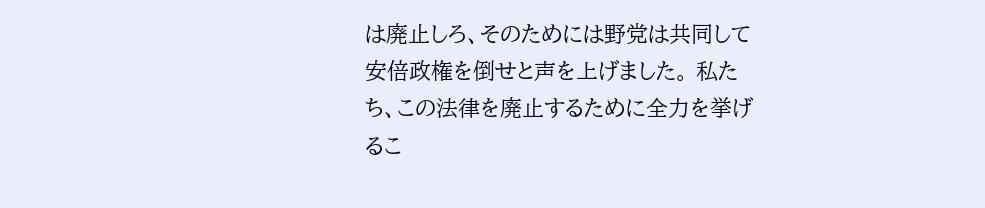は廃止しろ、そのためには野党は共同して安倍政権を倒せと声を上げました。 私たち、この法律を廃止するために全力を挙げるこ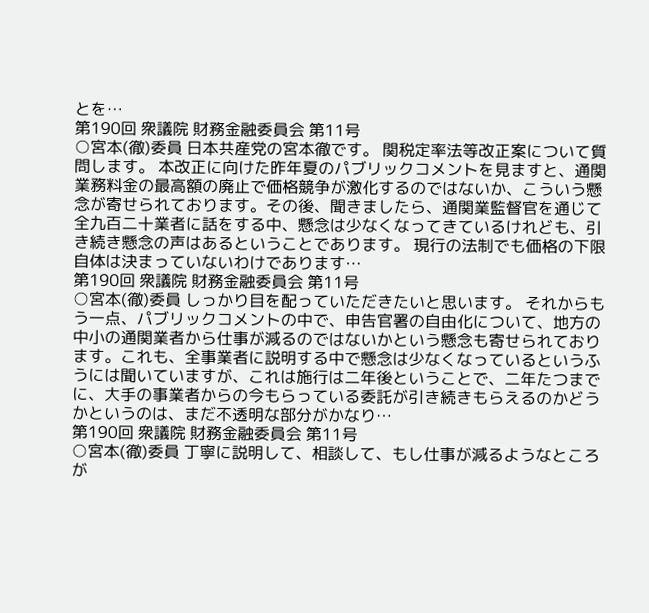とを…
第190回 衆議院 財務金融委員会 第11号
○宮本(徹)委員 日本共産党の宮本徹です。 関税定率法等改正案について質問します。 本改正に向けた昨年夏のパブリックコメントを見ますと、通関業務料金の最高額の廃止で価格競争が激化するのではないか、こういう懸念が寄せられております。その後、聞きましたら、通関業監督官を通じて全九百二十業者に話をする中、懸念は少なくなってきているけれども、引き続き懸念の声はあるということであります。 現行の法制でも価格の下限自体は決まっていないわけであります…
第190回 衆議院 財務金融委員会 第11号
○宮本(徹)委員 しっかり目を配っていただきたいと思います。 それからもう一点、パブリックコメントの中で、申告官署の自由化について、地方の中小の通関業者から仕事が減るのではないかという懸念も寄せられております。これも、全事業者に説明する中で懸念は少なくなっているというふうには聞いていますが、これは施行は二年後ということで、二年たつまでに、大手の事業者からの今もらっている委託が引き続きもらえるのかどうかというのは、まだ不透明な部分がかなり…
第190回 衆議院 財務金融委員会 第11号
○宮本(徹)委員 丁寧に説明して、相談して、もし仕事が減るようなところが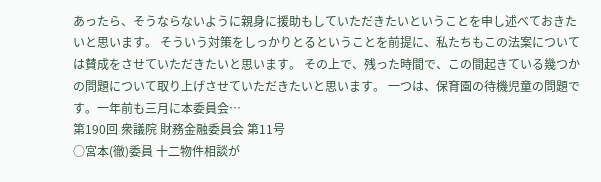あったら、そうならないように親身に援助もしていただきたいということを申し述べておきたいと思います。 そういう対策をしっかりとるということを前提に、私たちもこの法案については賛成をさせていただきたいと思います。 その上で、残った時間で、この間起きている幾つかの問題について取り上げさせていただきたいと思います。 一つは、保育園の待機児童の問題です。一年前も三月に本委員会…
第190回 衆議院 財務金融委員会 第11号
○宮本(徹)委員 十二物件相談が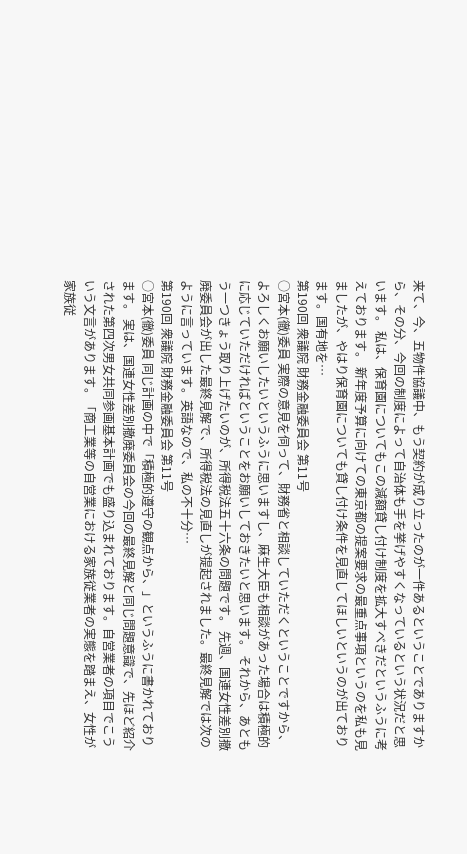来て、今、五物件協議中、もう契約が成り立ったのが一件あるということでありますから、その分、今回の制度によって自治体も手を挙げやすくなっているという状況だと思います。 私は、保育園についてもこの減額貸し付け制度を拡大すべきだというふうに考えております。 新年度予算に向けての東京都の提案要求の最重点事項というのを私も見ましたが、やはり保育園についても貸し付け条件を見直してほしいというのが出ております。国有地を…
第190回 衆議院 財務金融委員会 第11号
○宮本(徹)委員 実際の意見を伺って、財務省と相談していただくということですから、よろしくお願いしたいというふうに思いますし、麻生大臣も相談があった場合は積極的に応じていただければということをお願いしておきたいと思います。 それから、あともう一つきょう取り上げたいのが、所得税法五十六条の問題です。 先週、国連女性差別撤廃委員会が出した最終見解で、所得税法の見直しが提起されました。最終見解では次のように言っています。英語なので、私の不十分…
第190回 衆議院 財務金融委員会 第11号
○宮本(徹)委員 同じ計画の中で「積極的遵守の観点から、」というふうに書かれております。 実は、国連女性差別撤廃委員会の今回の最終見解と同じ問題意識で、先ほど紹介された第四次男女共同参画基本計画でも盛り込まれております。自営業者の項目でこういう文言があります。「商工業等の自営業における家族従業者の実態を踏まえ、女性が家族従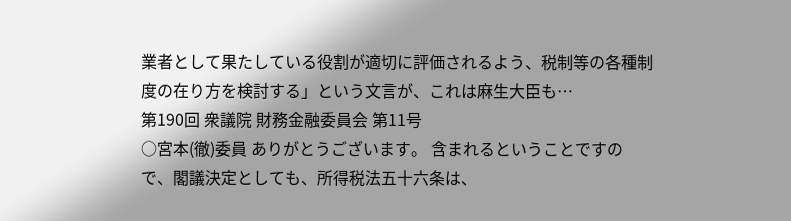業者として果たしている役割が適切に評価されるよう、税制等の各種制度の在り方を検討する」という文言が、これは麻生大臣も…
第190回 衆議院 財務金融委員会 第11号
○宮本(徹)委員 ありがとうございます。 含まれるということですので、閣議決定としても、所得税法五十六条は、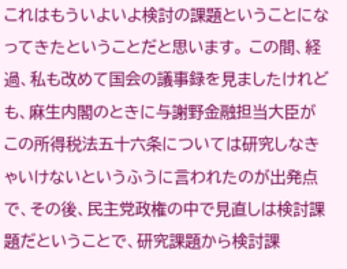これはもういよいよ検討の課題ということになってきたということだと思います。 この間、経過、私も改めて国会の議事録を見ましたけれども、麻生内閣のときに与謝野金融担当大臣がこの所得税法五十六条については研究しなきゃいけないというふうに言われたのが出発点で、その後、民主党政権の中で見直しは検討課題だということで、研究課題から検討課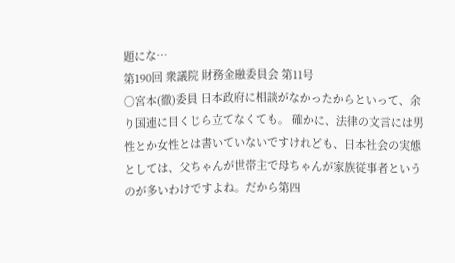題にな…
第190回 衆議院 財務金融委員会 第11号
○宮本(徹)委員 日本政府に相談がなかったからといって、余り国連に目くじら立てなくても。 確かに、法律の文言には男性とか女性とは書いていないですけれども、日本社会の実態としては、父ちゃんが世帯主で母ちゃんが家族従事者というのが多いわけですよね。だから第四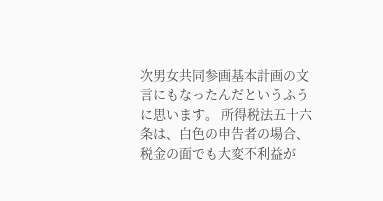次男女共同参画基本計画の文言にもなったんだというふうに思います。 所得税法五十六条は、白色の申告者の場合、税金の面でも大変不利益が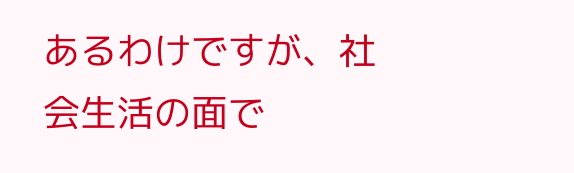あるわけですが、社会生活の面で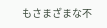もさまざまな不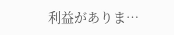利益がありま…